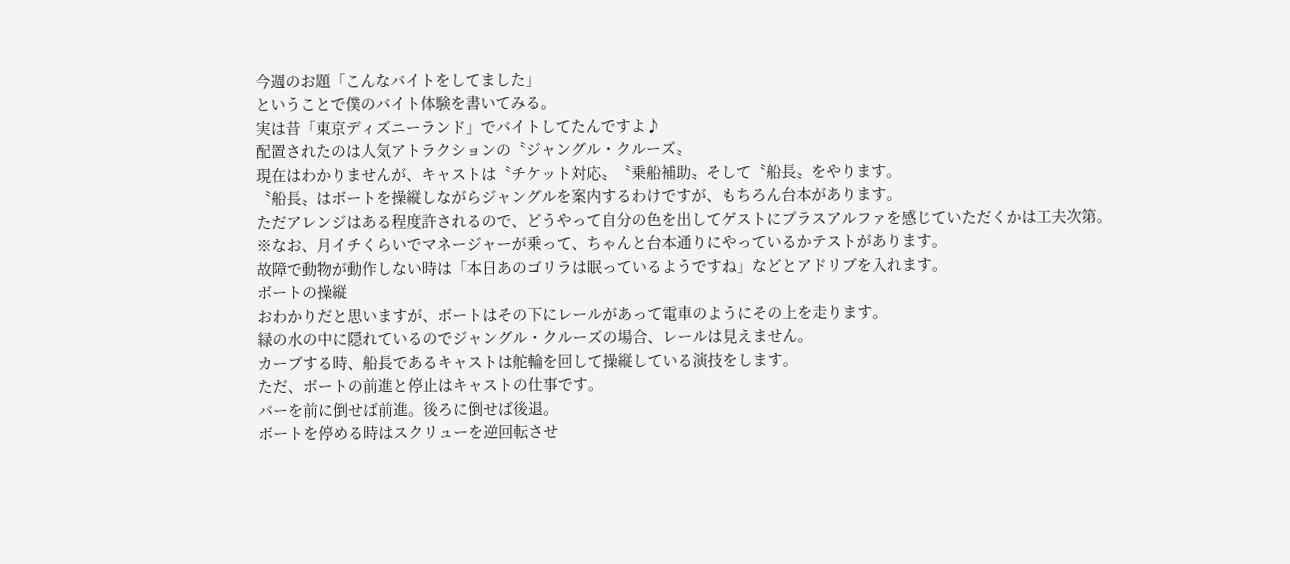今週のお題「こんなバイトをしてました」
ということで僕のバイト体験を書いてみる。
実は昔「東京ディズニーランド」でバイトしてたんですよ♪
配置されたのは人気アトラクションの〝ジャングル・クルーズ〟
現在はわかりませんが、キャストは〝チケット対応〟〝乗船補助〟そして〝船長〟をやります。
〝船長〟はボートを操縦しながらジャングルを案内するわけですが、もちろん台本があります。
ただアレンジはある程度許されるので、どうやって自分の色を出してゲストにプラスアルファを感じていただくかは工夫次第。
※なお、月イチくらいでマネージャーが乗って、ちゃんと台本通りにやっているかテストがあります。
故障で動物が動作しない時は「本日あのゴリラは眠っているようですね」などとアドリブを入れます。
ボートの操縦
おわかりだと思いますが、ボートはその下にレールがあって電車のようにその上を走ります。
緑の水の中に隠れているのでジャングル・クルーズの場合、レールは見えません。
カーブする時、船長であるキャストは舵輪を回して操縦している演技をします。
ただ、ボートの前進と停止はキャストの仕事です。
バーを前に倒せば前進。後ろに倒せば後退。
ボートを停める時はスクリューを逆回転させ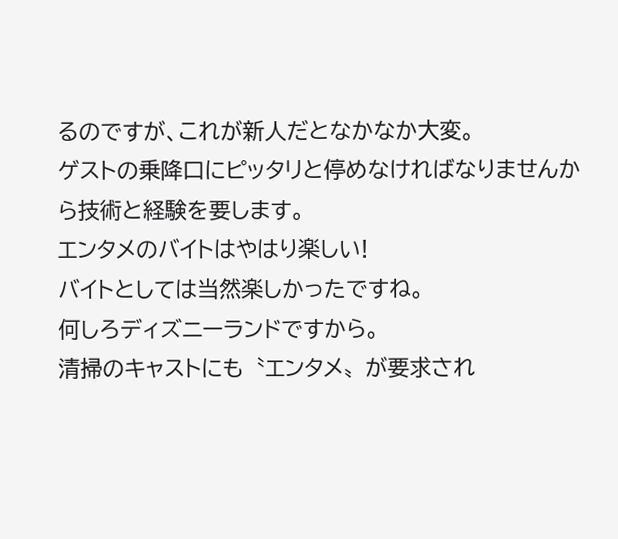るのですが、これが新人だとなかなか大変。
ゲストの乗降口にピッタリと停めなければなりませんから技術と経験を要します。
エンタメのバイトはやはり楽しい!
バイトとしては当然楽しかったですね。
何しろディズニーランドですから。
清掃のキャストにも〝エンタメ〟が要求され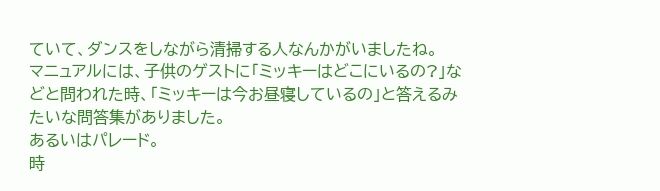ていて、ダンスをしながら清掃する人なんかがいましたね。
マニュアルには、子供のゲストに「ミッキーはどこにいるの?」などと問われた時、「ミッキーは今お昼寝しているの」と答えるみたいな問答集がありました。
あるいはパレード。
時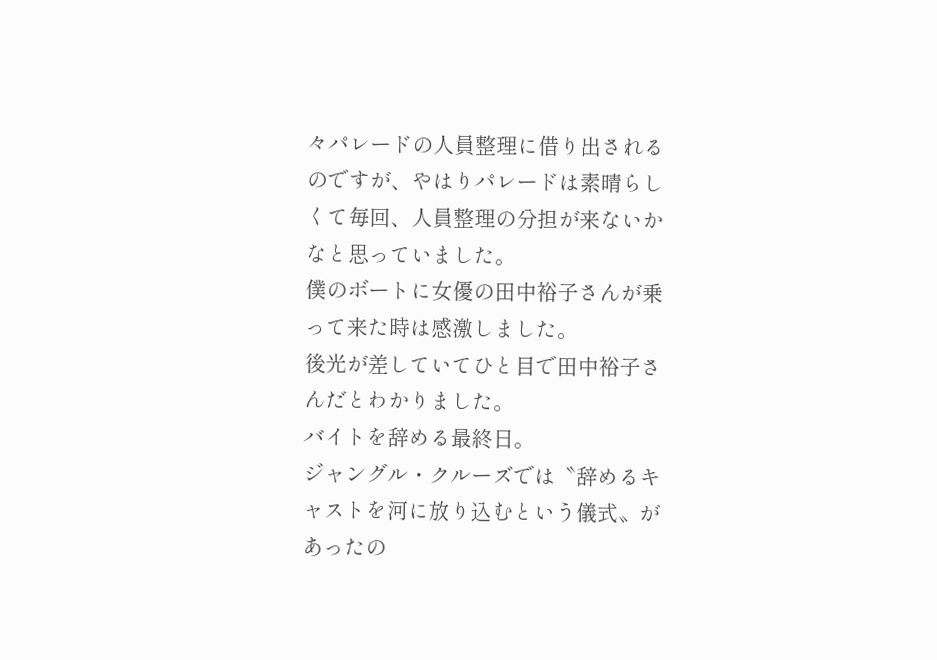々パレードの人員整理に借り出されるのですが、やはりパレードは素晴らしくて毎回、人員整理の分担が来ないかなと思っていました。
僕のボートに女優の田中裕子さんが乗って来た時は感激しました。
後光が差していてひと目で田中裕子さんだとわかりました。
バイトを辞める最終日。
ジャングル・クルーズでは〝辞めるキャストを河に放り込むという儀式〟があったの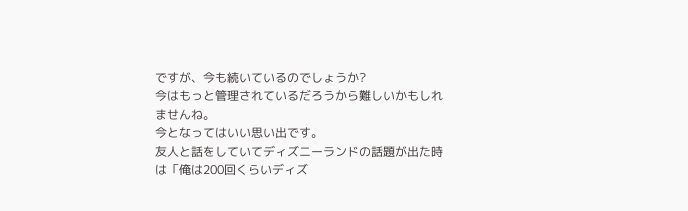ですが、今も続いているのでしょうか?
今はもっと管理されているだろうから難しいかもしれませんね。
今となってはいい思い出です。
友人と話をしていてディズニーランドの話題が出た時は「俺は200回くらいディズ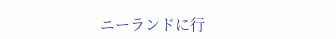ニーランドに行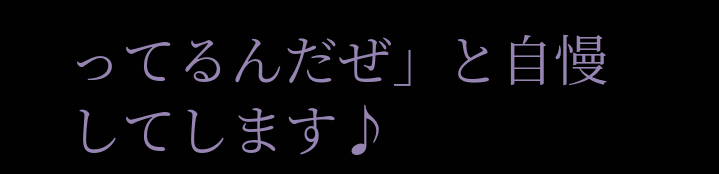ってるんだぜ」と自慢してします♪